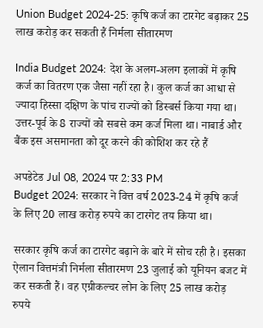Union Budget 2024-25: कृषि कर्ज का टारगेट बढ़ाकर 25 लाख करोड़ कर सकती हैं निर्मला सीतारमण

India Budget 2024: देश के अलग-अलग इलाकों में कृषि कर्ज का वितरण एक जैसा नहीं रहा है। कुल कर्ज का आधा से ज्यादा हिस्सा दक्षिण के पांच राज्यों को डिस्बर्स किया गया था। उत्तर-पूर्व के 8 राज्यों को सबसे कम कर्ज मिला था। नाबार्ड और बैंक इस असमानता को दूर करने की कोशिश कर रहे हैं

अपडेटेड Jul 08, 2024 पर 2:33 PM
Budget 2024: सरकार ने वित्त वर्ष 2023-24 में कृषि कर्ज के लिए 20 लाख करोड़ रुपये का टारगेट तय किया था।

सरकार कृषि कर्ज का टारगेट बढ़ाने के बारे में सोच रही है। इसका ऐलान वित्तमंत्री निर्मला सीतारमण 23 जुलाई को यूनियन बजट में कर सकती हैं। वह एग्रीकल्चर लोन के लिए 25 लाख करोड़ रुपये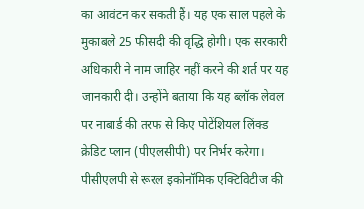का आवंटन कर सकती हैं। यह एक साल पहले के मुकाबले 25 फीसदी की वृद्धि होगी। एक सरकारी अधिकारी ने नाम जाहिर नहीं करने की शर्त पर यह जानकारी दी। उन्होंने बताया कि यह ब्लॉक लेवल पर नाबार्ड की तरफ से किए पोटेंशियल लिंक्ड क्रेडिट प्लान (पीएलसीपी) पर निर्भर करेगा। पीसीएलपी से रूरल इकोनॉमिक एक्टिविटीज की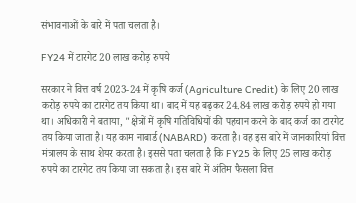संभावनाओं के बारे में पता चलता है।

FY24 में टारगेट 20 लाख करोड़ रुपये

सरकार ने वित्त वर्ष 2023-24 में कृषि कर्ज (Agriculture Credit) के लिए 20 लाख करोड़ रुपये का टारगेट तय किया था। बाद में यह बढ़कर 24.84 लाख करोड़ रुपये हो गया था। अधिकारी ने बताया, "क्षेत्रों में कृषि गतिविधियों की पहचान करने के बाद कर्ज का टारगेट तय किया जाता है। यह काम नाबार्ड (NABARD) करता है। वह इस बारे में जानकारियां वित्त मंत्रालय के साथ शेयर करता है। इससे पता चलता है कि FY25 के लिए 25 लाख करोड़ रुपये का टारगेट तय किया जा सकता है। इस बारे में अंतिम फैसला वित्त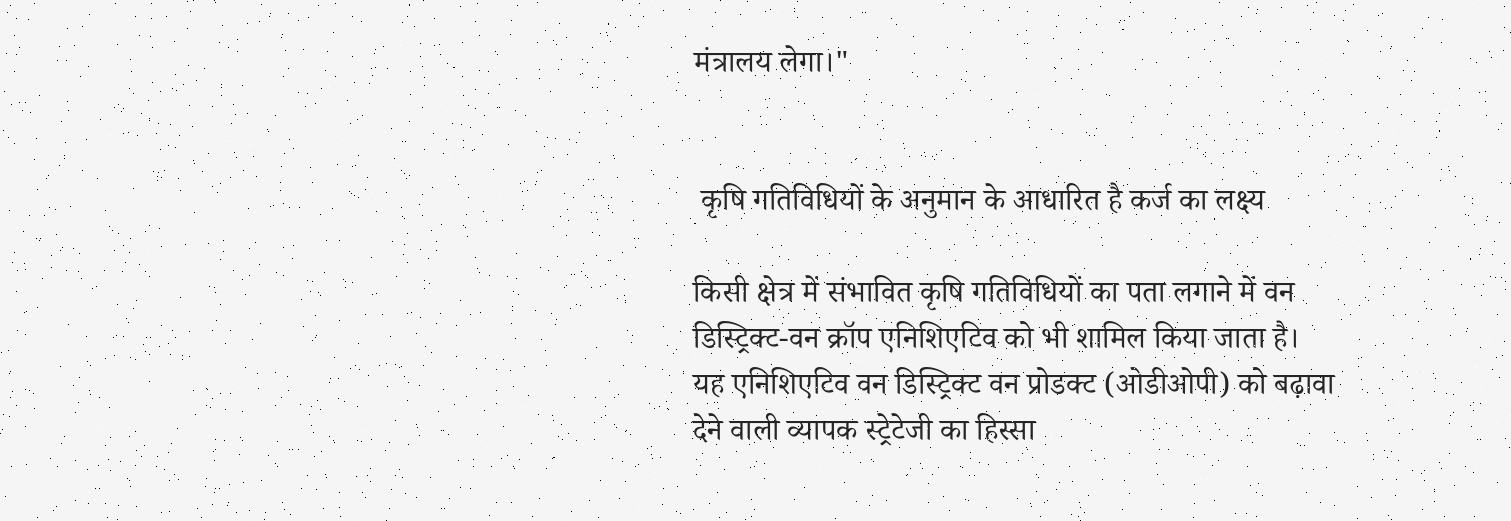मंत्रालय लेगा।"


 कृषि गतिविधियों के अनुमान के आधारित है कर्ज का लक्ष्य

किसी क्षेत्र में संभावित कृषि गतिविधियों का पता लगाने में वन डिस्ट्रिक्ट-वन क्रॉप एनिशिएटिव को भी शामिल किया जाता है। यह एनिशिएटिव वन डिस्ट्रिक्ट वन प्रोडक्ट (ओडीओपी) को बढ़ावा देने वाली व्यापक स्ट्रेटेजी का हिस्सा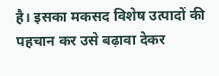है। इसका मकसद विशेष उत्पादों की पहचान कर उसे बढ़ावा देकर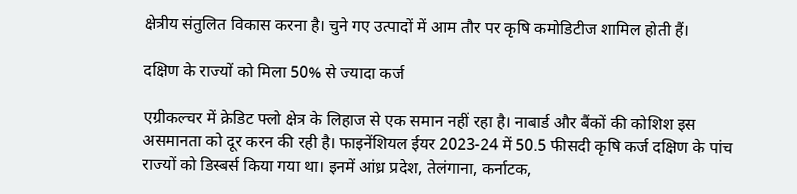क्षेत्रीय संतुलित विकास करना है। चुने गए उत्पादों में आम तौर पर कृषि कमोडिटीज शामिल होती हैं।

दक्षिण के राज्यों को मिला 50% से ज्यादा कर्ज

एग्रीकल्चर में क्रेडिट फ्लो क्षेत्र के लिहाज से एक समान नहीं रहा है। नाबार्ड और बैंकों की कोशिश इस असमानता को दूर करन की रही है। फाइनेंशियल ईयर 2023-24 में 50.5 फीसदी कृषि कर्ज दक्षिण के पांच राज्यों को डिस्बर्स किया गया था। इनमें आंध्र प्रदेश, तेलंगाना, कर्नाटक,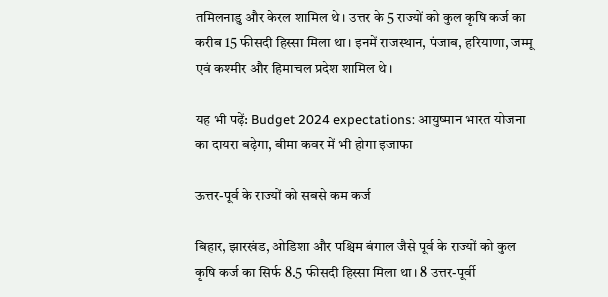तमिलनाडु और केरल शामिल थे। उत्तर के 5 राज्यों को कुल कृषि कर्ज का करीब 15 फीसदी हिस्सा मिला था। इनमें राजस्थान, पंजाब, हरियाणा, जम्मू एवं कश्मीर और हिमाचल प्रदेश शामिल थे।

यह भी पढ़ें: Budget 2024 expectations: आयुष्मान भारत योजना का दायरा बढ़ेगा, बीमा कवर में भी होगा इजाफा

ऊत्तर-पूर्व के राज्यों को सबसे कम कर्ज

बिहार, झारखंड, ओडिशा और पश्चिम बंगाल जैसे पूर्व के राज्यों को कुल कृषि कर्ज का सिर्फ 8.5 फीसदी हिस्सा मिला था। 8 उत्तर-पूर्वी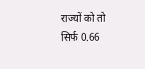राज्यों को तो सिर्फ 0.66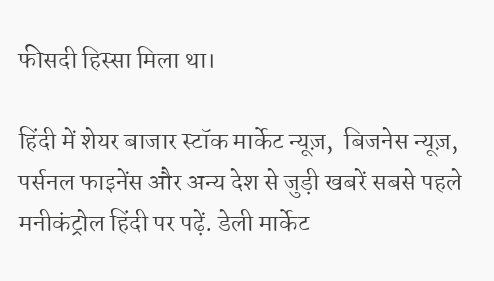फीसदी हिस्सा मिला था।

हिंदी में शेयर बाजार स्टॉक मार्केट न्यूज़,  बिजनेस न्यूज़,  पर्सनल फाइनेंस और अन्य देश से जुड़ी खबरें सबसे पहले मनीकंट्रोल हिंदी पर पढ़ें. डेली मार्केट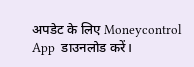अपडेट के लिए Moneycontrol App  डाउनलोड करें।